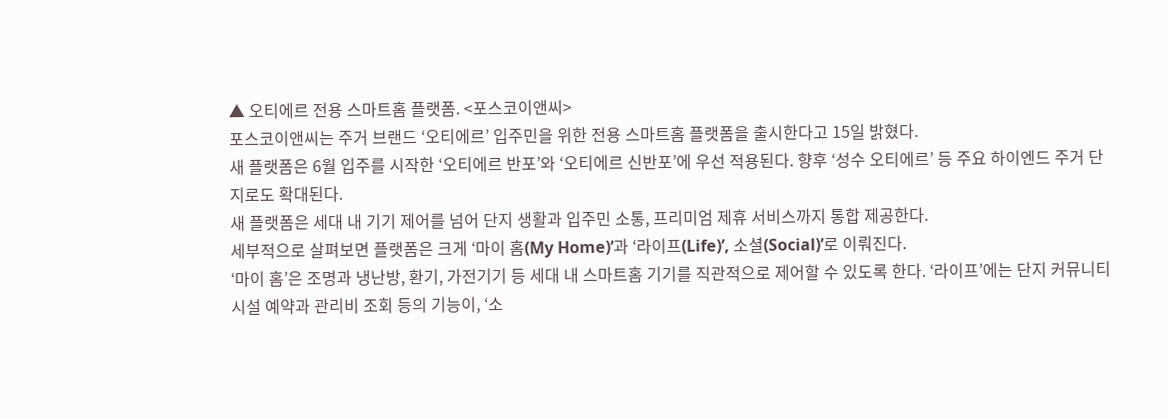▲ 오티에르 전용 스마트홈 플랫폼. <포스코이앤씨>
포스코이앤씨는 주거 브랜드 ‘오티에르’ 입주민을 위한 전용 스마트홈 플랫폼을 출시한다고 15일 밝혔다.
새 플랫폼은 6월 입주를 시작한 ‘오티에르 반포’와 ‘오티에르 신반포’에 우선 적용된다. 향후 ‘성수 오티에르’ 등 주요 하이엔드 주거 단지로도 확대된다.
새 플랫폼은 세대 내 기기 제어를 넘어 단지 생활과 입주민 소통, 프리미엄 제휴 서비스까지 통합 제공한다.
세부적으로 살펴보면 플랫폼은 크게 ‘마이 홈(My Home)’과 ‘라이프(Life)’, 소셜(Social)’로 이뤄진다.
‘마이 홈’은 조명과 냉난방, 환기, 가전기기 등 세대 내 스마트홈 기기를 직관적으로 제어할 수 있도록 한다. ‘라이프’에는 단지 커뮤니티 시설 예약과 관리비 조회 등의 기능이, ‘소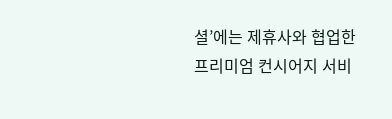셜’에는 제휴사와 협업한 프리미엄 컨시어지 서비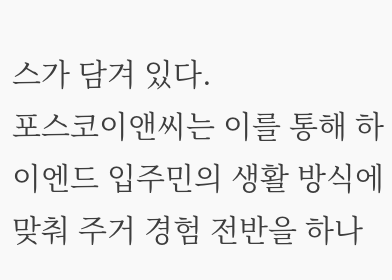스가 담겨 있다.
포스코이앤씨는 이를 통해 하이엔드 입주민의 생활 방식에 맞춰 주거 경험 전반을 하나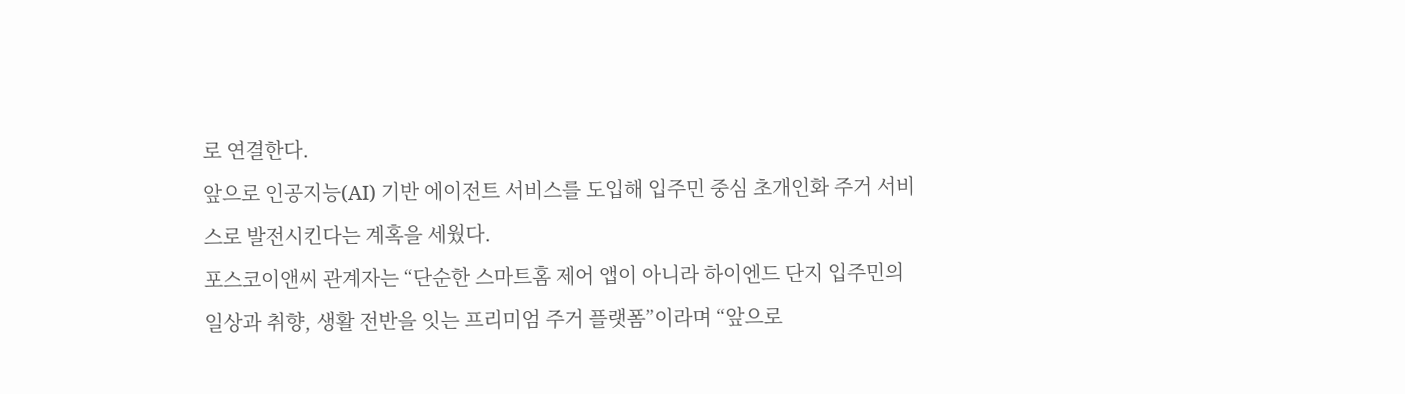로 연결한다.
앞으로 인공지능(AI) 기반 에이전트 서비스를 도입해 입주민 중심 초개인화 주거 서비스로 발전시킨다는 계혹을 세웠다.
포스코이앤씨 관계자는 “단순한 스마트홈 제어 앱이 아니라 하이엔드 단지 입주민의 일상과 취향, 생활 전반을 잇는 프리미엄 주거 플랫폼”이라며 “앞으로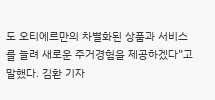도 오티에르만의 차별화된 상품과 서비스를 늘려 새로운 주거경험을 제공하겠다”고 말했다. 김환 기자